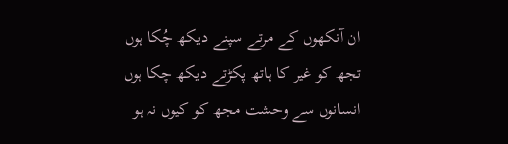ان آنکھوں کے مرتے سپنے دیکھ چُکا ہوں
تجھ کو غیر کا ہاتھ پکڑتے دیکھ چکا ہوں
انسانوں سے وحشت مجھ کو کیوں نہ ہو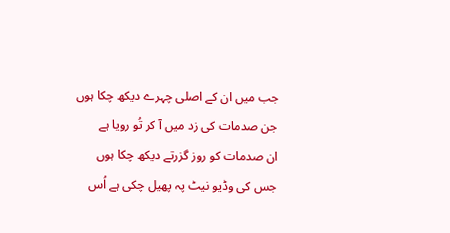جب میں ان کے اصلی چہرے دیکھ چکا ہوں
جن صدمات کی زد میں آ کر تُو رویا ہے
ان صدمات کو روز گزرتے دیکھ چکا ہوں
جس کی وڈیو نیٹ پہ پھیل چکی ہے اُس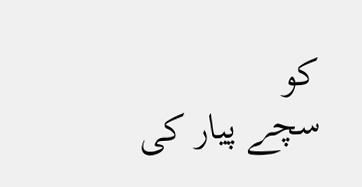کو
سچے پیار کی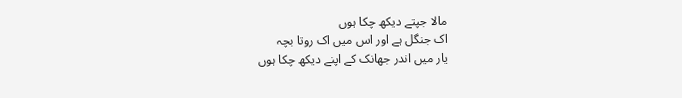مالا جپتے دیکھ چکا ہوں
اک جنگل ہے اور اس میں اک روتا بچہ
یار میں اندر جھانک کے اپنے دیکھ چکا ہوں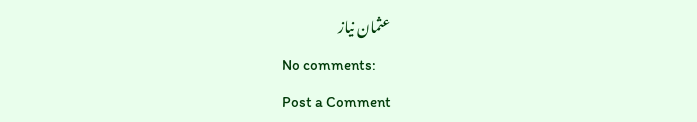عثمان نیاز
No comments:
Post a Comment